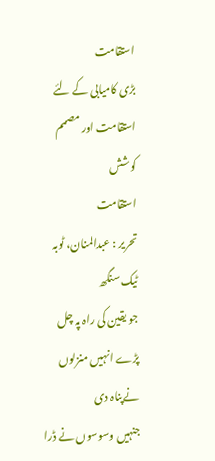استقامت
بڑی کامیابی کے لئے استقامت اور مصمم کوشش
استقامت
تحریر : عبدالمنان، ٹوبہ ٹیک سنگھ
جو یقین کی راہ پہ چل پڑے انہیں منزلوں نےپناہ دی
جنہیں وسوسوں نے ڈرا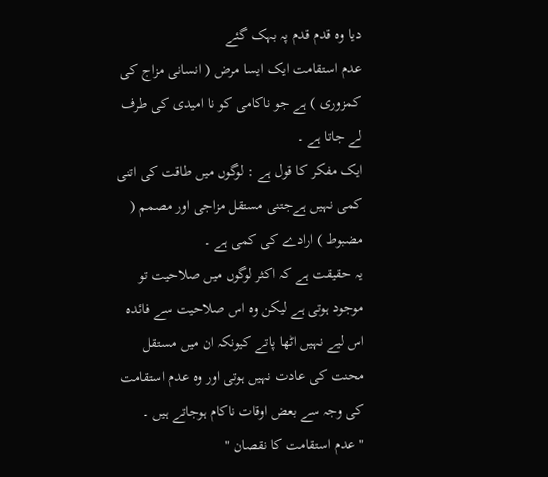دیا وہ قدم قدم پہ بہک گئے
عدم استقامت ایک ایسا مرض ( انسانی مزاج کی کمزوری ) ہے جو ناکامی کو نا امیدی کی طرف لے جاتا ہے ۔
ایک مفکر کا قول ہے : لوگوں میں طاقت کی اتنی کمی نہیں ہےجتنی مستقل مزاجی اور مصمم ( مضبوط ) ارادے کی کمی ہے ۔
یہ حقیقت ہے کہ اکثر لوگوں میں صلاحیت تو موجود ہوتی ہے لیکن وہ اس صلاحیت سے فائدہ اس لیے نہیں اٹھا پاتے کیونکہ ان میں مستقل محنت کی عادت نہیں ہوتی اور وہ عدم استقامت کی وجہ سے بعض اوقات ناکام ہوجاتے ہیں ۔
" عدم استقامت کا نقصان "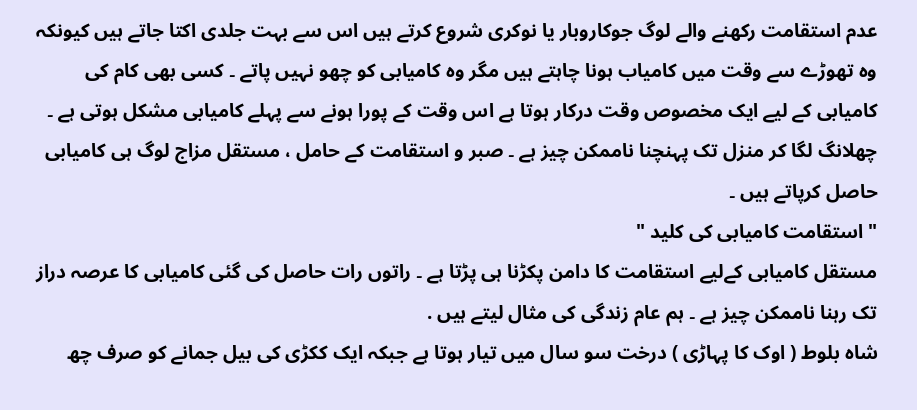عدم استقامت رکھنے والے لوگ جوکاروبار یا نوکری شروع کرتے ہیں اس سے بہت جلدی اکتا جاتے ہیں کیونکہ وہ تھوڑے سے وقت میں کامیاب ہونا چاہتے ہیں مگر وہ کامیابی کو چھو نہیں پاتے ۔ کسی بھی کام کی کامیابی کے لیے ایک مخصوص وقت درکار ہوتا ہے اس وقت کے پورا ہونے سے پہلے کامیابی مشکل ہوتی ہے ۔ چھلانگ لگا کر منزل تک پہنچنا ناممکن چیز ہے ۔ صبر و استقامت کے حامل ، مستقل مزاج لوگ ہی کامیابی حاصل کرپاتے ہیں ۔
" استقامت کامیابی کی کلید "
مستقل کامیابی کےلیے استقامت کا دامن پکڑنا ہی پڑتا ہے ۔ راتوں رات حاصل کی گئی کامیابی کا عرصہ دراز تک رہنا ناممکن چیز ہے ۔ ہم عام زندگی کی مثال لیتے ہیں .
شاہ بلوط ( اوک کا پہاڑی ) درخت سو سال میں تیار ہوتا ہے جبکہ ایک ککڑی کی بیل جمانے کو صرف چھ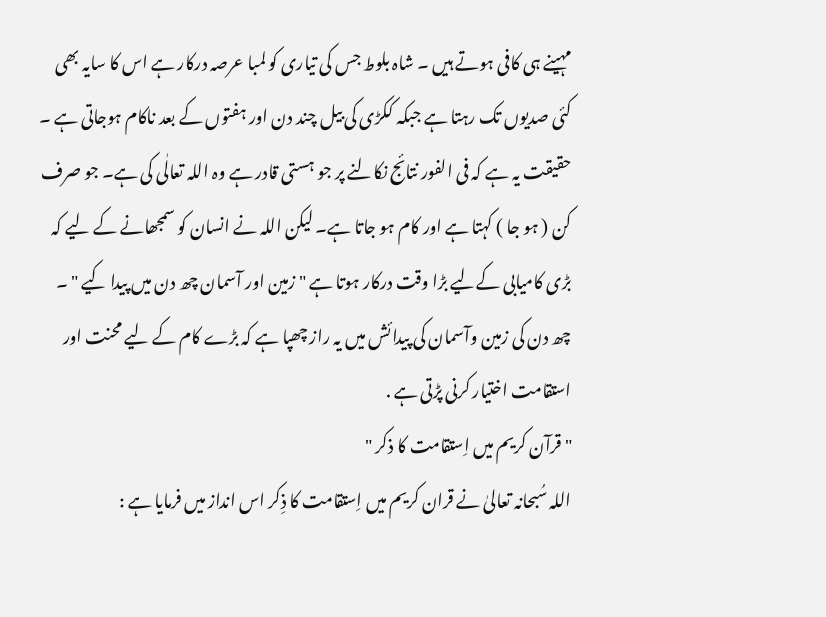مہینے ہی کافی ہوتے ہیں ۔ شاہ بلوط جس کی تیاری کو لمبا عرصہ درکار ہے اس کا سایہ بھی کئی صدیوں تک رہتا ہے جبکہ ککڑی کی بیل چند دن اور ہفتوں کے بعد ناکام ہوجاتی ہے ۔
حقیقت یہ ہے کہ فی الفور نتائج نکالنے پر جو ہستی قادر ہے وہ اللہ تعالٰی کی ہے۔ جو صرف کن ( ہو جا ) کہتا ہے اور کام ہو جاتا ہے۔ لیکن اللہ نے انسان کو سمجھانے کے لیے کہ بڑی کامیابی کےلیے بڑا وقت درکار ہوتا ہے " زمین اور آسمان چھ دن میں پیدا کیے " ۔
چھ دن کی زمین وآسمان کی پیدائش میں یہ راز چھپا ہے کہ بڑے کام کے لیے محنت اور استقامت اختیار کرنی پڑتی ہے .
" قرآن کریم میں اِستقامت کا ذکر "
اللہ سُبحانہ تعالیٰ نے قران کریم میں اِستقامت کا ذِکر اس انداز میں فرمایا ہے :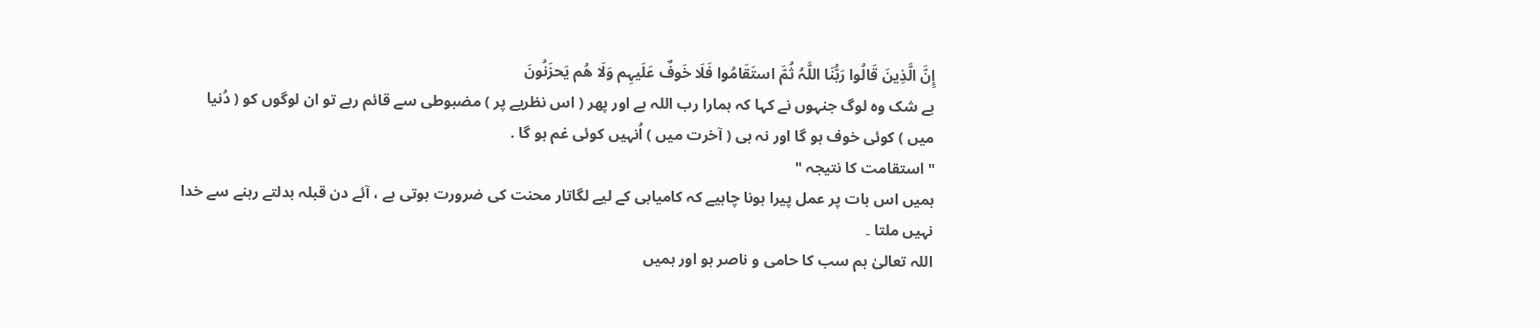إِنَّ الَّذِینَ قَالُوا رَبُّنَا اللَّہُ ثُمَّ استَقَامُوا فَلَا خَوفٌ عَلَیہِم وَلَا ھُم یَحزَنُونَ
بے شک وہ لوگ جنہوں نے کہا کہ ہمارا رب اللہ ہے اور پھر ( اس نظریے پر ) مضبوطی سے قائم رہے تو ان لوگوں کو ( دُنیا میں ) کوئی خوف ہو گا اور نہ ہی ( آخرت میں ) اُنہیں کوئی غم ہو گا .
" استقامت کا نتیجہ "
ہمیں اس بات پر عمل پیرا ہونا چاہیے کہ کامیابی کے لیے لگاتار محنت کی ضرورت ہوتی ہے ، آئے دن قبلہ بدلتے رہنے سے خدا نہیں ملتا ۔
اللہ تعالیٰ ہم سب کا حامی و ناصر ہو اور ہمیں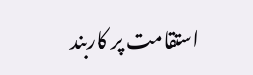استقامت پر کاربند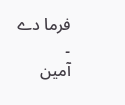فرما دے ۔
آمین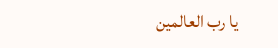یا رب العالمین